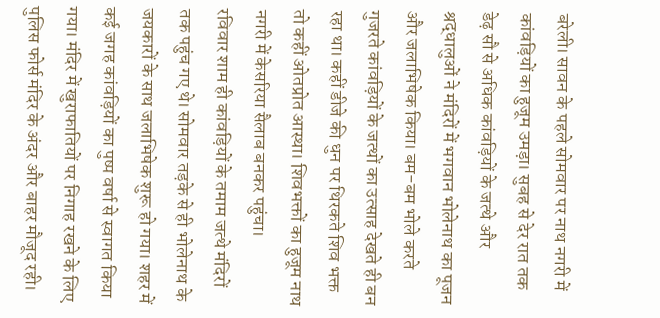बरेली। सावन के पहले सोमवार पर नाथ नगरी में कांवड़ियों का हुजूम उमड़ा। सुबह से देर रात तक डेढ़ सौ से अधिक कांवड़ियों के जत्थे और श्रद्धालुओं ने मंदिरों में भगवान भोलेनाथ का पूजन और जलाभिषेक किया। बम-बम भोले करते गुजरते कांवड़ियों के जत्थों का उत्साह देखते ही बन रहा था। कहीं डीजे की धुन पर थिरकते शिव भक्त तो कहीं ओतप्रोत आस्था। शिवभक्तों का हुजूम नाथ नगरी में केसरिया सैलाब बनकर पहुंचा।
रविवार शाम ही कांवड़ियों के तमाम जत्थे मंदिरों तक पहुंच गए थे। सोमवार तड़के से ही भोलेनाथ के जयकारों के साथ जलाभिषेक शुरू हो गया। शहर में कई जगह कांवड़ियों का पुष्प वर्षा से स्वागत किया गया। मंदिर में खुराफातियों पर निगाह रखने के लिए पुलिस फोर्स मंदिर के अंदर और बाहर मौजूद रही।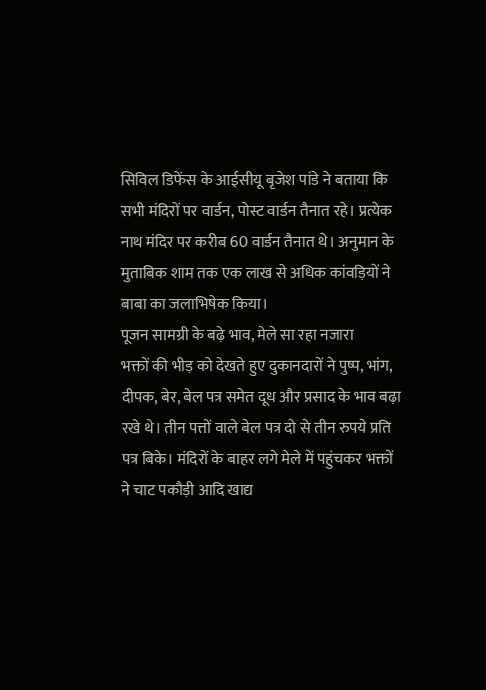सिविल डिफेंस के आईसीयू बृजेश पांडे ने बताया कि सभी मंदिरों पर वार्डन, पोस्ट वार्डन तैनात रहे। प्रत्येक नाथ मंदिर पर करीब 60 वार्डन तैनात थे। अनुमान के मुताबिक शाम तक एक लाख से अधिक कांवड़ियों ने बाबा का जलाभिषेक किया।
पूजन सामग्री के बढ़े भाव, मेले सा रहा नजारा
भक्तों की भीड़ को देखते हुए दुकानदारों ने पुष्प, भांग, दीपक, बेर, बेल पत्र समेत दूध और प्रसाद के भाव बढ़ा रखे थे। तीन पत्तों वाले बेल पत्र दो से तीन रुपये प्रति पत्र बिके। मंदिरों के बाहर लगे मेले में पहुंचकर भक्तों ने चाट पकौड़ी आदि खाद्य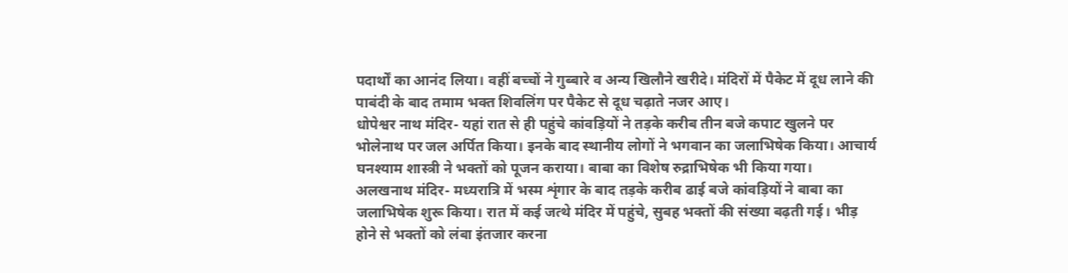पदार्थों का आनंद लिया। वहीं बच्चों ने गुब्बारे व अन्य खिलौने खरीदे। मंदिरों में पैकेट में दूध लाने की पाबंदी के बाद तमाम भक्त शिवलिंग पर पैकेट से दूध चढ़ाते नजर आए।
धोपेश्वर नाथ मंदिर- यहां रात से ही पहुंचे कांवड़ियों ने तड़के करीब तीन बजे कपाट खुलने पर भोलेनाथ पर जल अर्पित किया। इनके बाद स्थानीय लोगों ने भगवान का जलाभिषेक किया। आचार्य घनश्याम शास्त्री ने भक्तों को पूजन कराया। बाबा का विशेष रुद्राभिषेक भी किया गया।
अलखनाथ मंदिर- मध्यरात्रि में भस्म शृंगार के बाद तड़के करीब ढाई बजे कांवड़ियों ने बाबा का जलाभिषेक शुरू किया। रात में कई जत्थे मंदिर में पहुंचे, सुबह भक्तों की संख्या बढ़ती गई। भीड़ होने से भक्तों को लंबा इंतजार करना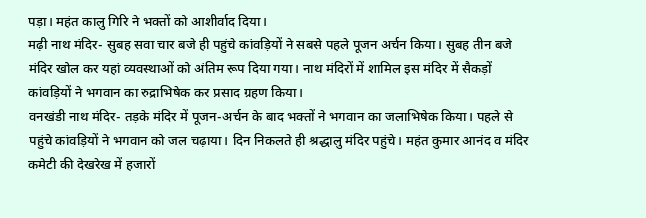पड़ा। महंत कालु गिरि ने भक्तों को आशीर्वाद दिया।
मढ़ी नाथ मंदिर- सुबह सवा चार बजे ही पहुंचे कांवड़ियों ने सबसे पहले पूजन अर्चन किया। सुबह तीन बजे मंदिर खोल कर यहां व्यवस्थाओं को अंतिम रूप दिया गया। नाथ मंदिरों में शामिल इस मंदिर में सैकड़ों कांवड़ियों ने भगवान का रुद्राभिषेक कर प्रसाद ग्रहण किया।
वनखंडी नाथ मंदिर- तड़के मंदिर में पूजन-अर्चन के बाद भक्तों ने भगवान का जलाभिषेक किया। पहले से पहुंचे कांवड़ियों ने भगवान को जल चढ़ाया। दिन निकलते ही श्रद्धालु मंदिर पहुंचे। महंत कुमार आनंद व मंदिर कमेटी की देखरेख में हजारों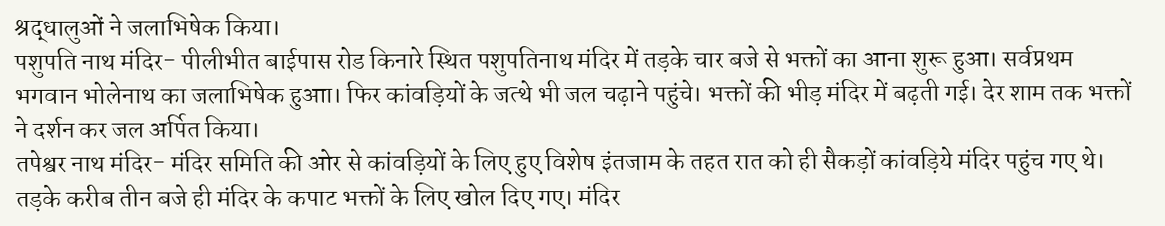श्रद्धालुओं ने जलाभिषेक किया।
पशुपति नाथ मंदिर- पीलीभीत बाईपास रोड किनारे स्थित पशुपतिनाथ मंदिर में तड़के चार बजे से भक्तों का आना शुरू हुआ। सर्वप्रथम भगवान भोलेनाथ का जलाभिषेक हुआा। फिर कांवड़ियों के जत्थे भी जल चढ़ाने पहुंचे। भक्तों की भीड़ मंदिर में बढ़ती गई। देर शाम तक भक्तों ने दर्शन कर जल अर्पित किया।
तपेश्वर नाथ मंदिर- मंदिर समिति की ओर से कांवड़ियों के लिए हुए विशेष इंतजाम के तहत रात को ही सैकड़ों कांवड़िये मंदिर पहुंच गए थे। तड़के करीब तीन बजे ही मंदिर के कपाट भक्तों के लिए खोल दिए गए। मंदिर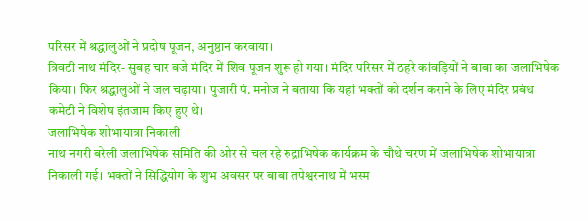परिसर में श्रद्धालुओं ने प्रदोष पूजन, अनुष्ठान करवाया।
त्रिवटी नाथ मंदिर- सुबह चार बजे मंदिर में शिव पूजन शुरू हो गया। मंदिर परिसर में ठहरे कांवड़ियों ने बाबा का जलाभिषेक किया। फिर श्रद्धालुओं ने जल चढ़ाया। पुजारी पं. मनोज ने बताया कि यहां भक्तों को दर्शन कराने के लिए मंदिर प्रबंध कमेटी ने विशेष इंतजाम किए हुए थे।
जलाभिषेक शोभायात्रा निकाली
नाथ नगरी बरेली जलाभिषेक समिति की ओर से चल रहे रुद्राभिषेक कार्यक्रम के चौथे चरण में जलाभिषेक शोभायात्रा निकाली गई। भक्तों ने सिद्धियोग के शुभ अवसर पर बाबा तपेश्वरनाथ में भस्म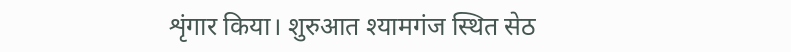शृंगार किया। शुरुआत श्यामगंज स्थित सेठ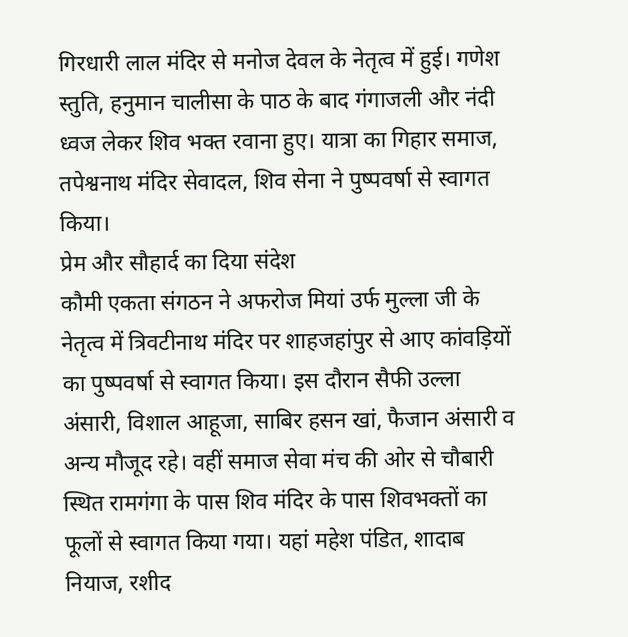गिरधारी लाल मंदिर से मनोज देवल के नेतृत्व में हुई। गणेश स्तुति, हनुमान चालीसा के पाठ के बाद गंगाजली और नंदी ध्वज लेकर शिव भक्त रवाना हुए। यात्रा का गिहार समाज, तपेश्वनाथ मंदिर सेवादल, शिव सेना ने पुष्पवर्षा से स्वागत किया।
प्रेम और सौहार्द का दिया संदेश
कौमी एकता संगठन ने अफरोज मियां उर्फ मुल्ला जी के नेतृत्व में त्रिवटीनाथ मंदिर पर शाहजहांपुर से आए कांवड़ियों का पुष्पवर्षा से स्वागत किया। इस दौरान सैफी उल्ला अंसारी, विशाल आहूजा, साबिर हसन खां, फैजान अंसारी व अन्य मौजूद रहे। वहीं समाज सेवा मंच की ओर से चौबारी स्थित रामगंगा के पास शिव मंदिर के पास शिवभक्तों का फूलों से स्वागत किया गया। यहां महेश पंडित, शादाब नियाज, रशीद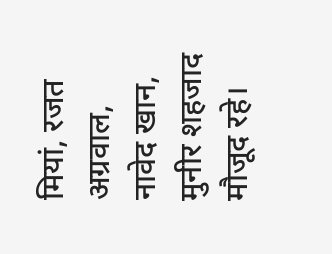मियां, रजत अग्रवाल, नावेद खान, मुनीर शहजाद मौजूद रहे।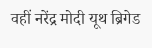वहीं नरेंद्र मोदी यूथ ब्रिगेड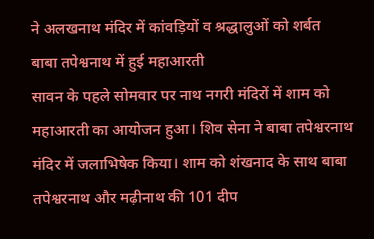ने अलखनाथ मंदिर में कांवड़ियों व श्रद्धालुओं को शर्बत
बाबा तपेश्वनाथ में हुई महाआरती
सावन के पहले सोमवार पर नाथ नगरी मंदिरों में शाम को महाआरती का आयोजन हुआ। शिव सेना ने बाबा तपेश्वरनाथ मंदिर में जलाभिषेक किया। शाम को शंखनाद के साथ बाबा तपेश्वरनाथ और मढ़ीनाथ की 101 दीप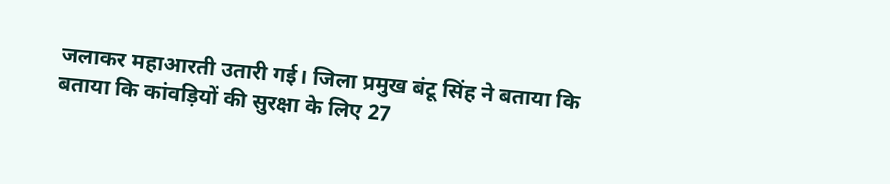जलाकर महाआरती उतारी गई। जिला प्रमुख बंटू सिंह ने बताया कि बताया कि कांवड़ियों की सुरक्षा के लिए 27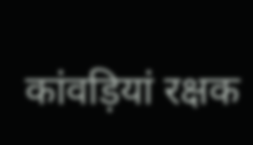कांवड़ियां रक्षक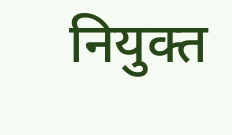नियुक्त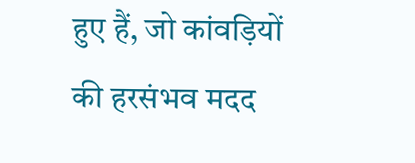हुए हैं, जो कांवड़ियों की हरसंभव मदद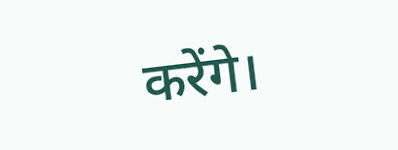करेंगे।